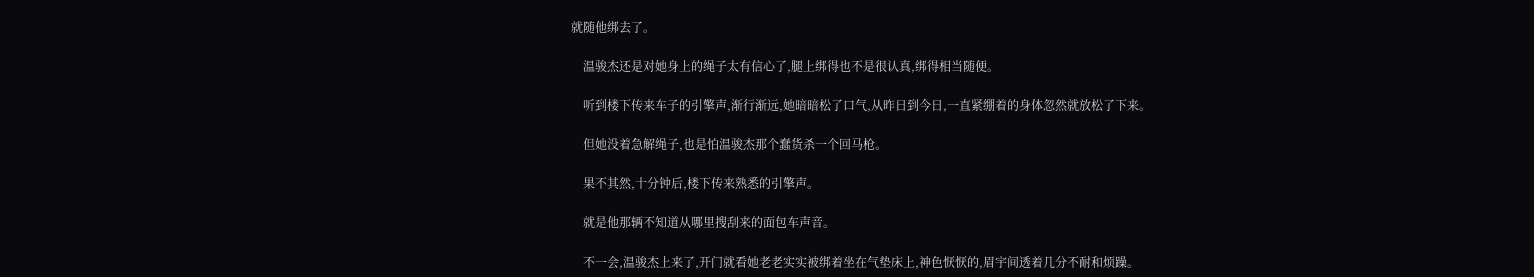就随他绑去了。

    温骏杰还是对她身上的绳子太有信心了,腿上绑得也不是很认真,绑得相当随便。

    听到楼下传来车子的引擎声,渐行渐远,她暗暗松了口气,从昨日到今日,一直紧绷着的身体忽然就放松了下来。

    但她没着急解绳子,也是怕温骏杰那个蠢货杀一个回马枪。

    果不其然,十分钟后,楼下传来熟悉的引擎声。

    就是他那辆不知道从哪里搜刮来的面包车声音。

    不一会,温骏杰上来了,开门就看她老老实实被绑着坐在气垫床上,神色恹恹的,眉宇间透着几分不耐和烦躁。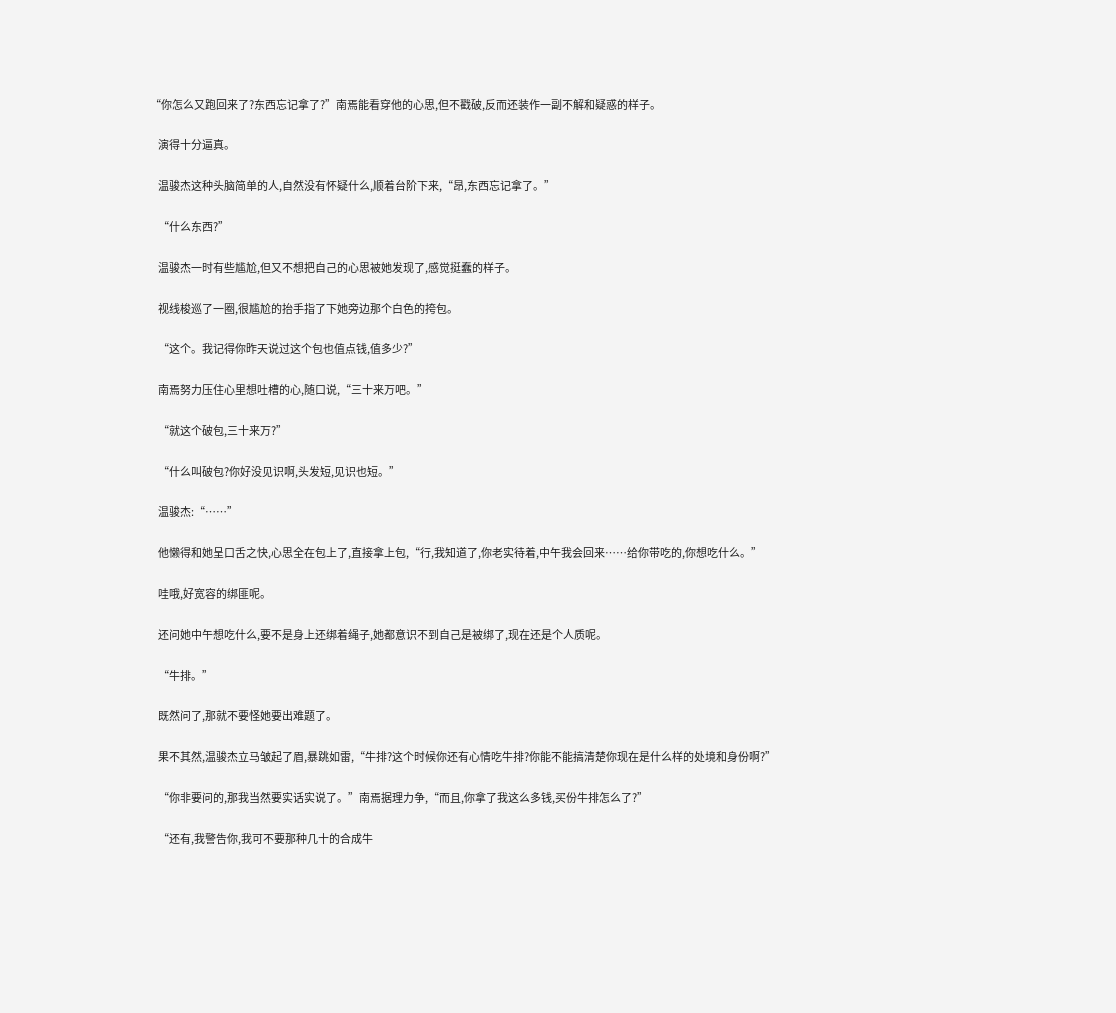“你怎么又跑回来了?东西忘记拿了?”南焉能看穿他的心思,但不戳破,反而还装作一副不解和疑惑的样子。

    演得十分逼真。

    温骏杰这种头脑简单的人,自然没有怀疑什么,顺着台阶下来,“昂,东西忘记拿了。”

    “什么东西?”

    温骏杰一时有些尴尬,但又不想把自己的心思被她发现了,感觉挺蠢的样子。

    视线梭巡了一圈,很尴尬的抬手指了下她旁边那个白色的挎包。

    “这个。我记得你昨天说过这个包也值点钱,值多少?”

    南焉努力压住心里想吐槽的心,随口说,“三十来万吧。”

    “就这个破包,三十来万?”

    “什么叫破包?你好没见识啊,头发短,见识也短。”

    温骏杰:“……”

    他懒得和她呈口舌之快,心思全在包上了,直接拿上包,“行,我知道了,你老实待着,中午我会回来……给你带吃的,你想吃什么。”

    哇哦,好宽容的绑匪呢。

    还问她中午想吃什么,要不是身上还绑着绳子,她都意识不到自己是被绑了,现在还是个人质呢。

    “牛排。”

    既然问了,那就不要怪她要出难题了。

    果不其然,温骏杰立马皱起了眉,暴跳如雷,“牛排?这个时候你还有心情吃牛排?你能不能搞清楚你现在是什么样的处境和身份啊?”

    “你非要问的,那我当然要实话实说了。”南焉据理力争,“而且,你拿了我这么多钱,买份牛排怎么了?”

    “还有,我警告你,我可不要那种几十的合成牛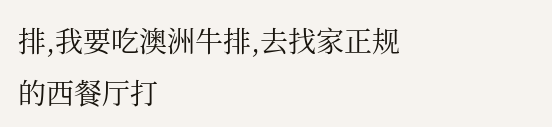排,我要吃澳洲牛排,去找家正规的西餐厅打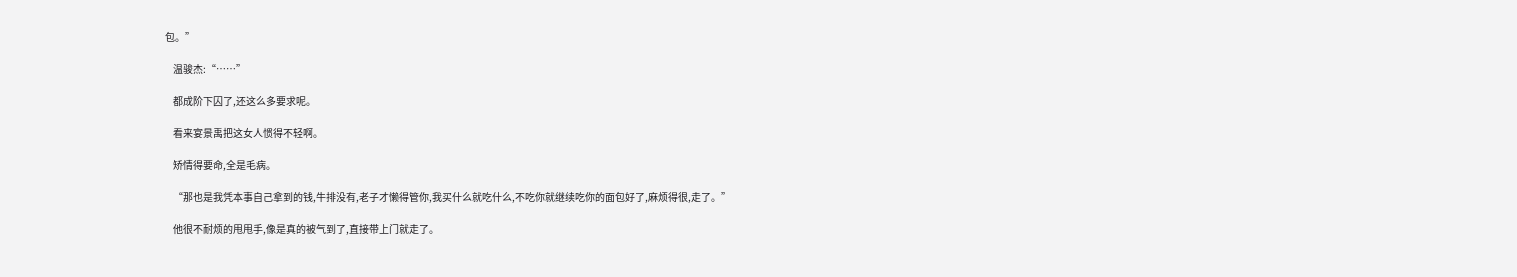包。”

    温骏杰:“……”

    都成阶下囚了,还这么多要求呢。

    看来宴景禹把这女人惯得不轻啊。

    矫情得要命,全是毛病。

    “那也是我凭本事自己拿到的钱,牛排没有,老子才懒得管你,我买什么就吃什么,不吃你就继续吃你的面包好了,麻烦得很,走了。”

    他很不耐烦的甩甩手,像是真的被气到了,直接带上门就走了。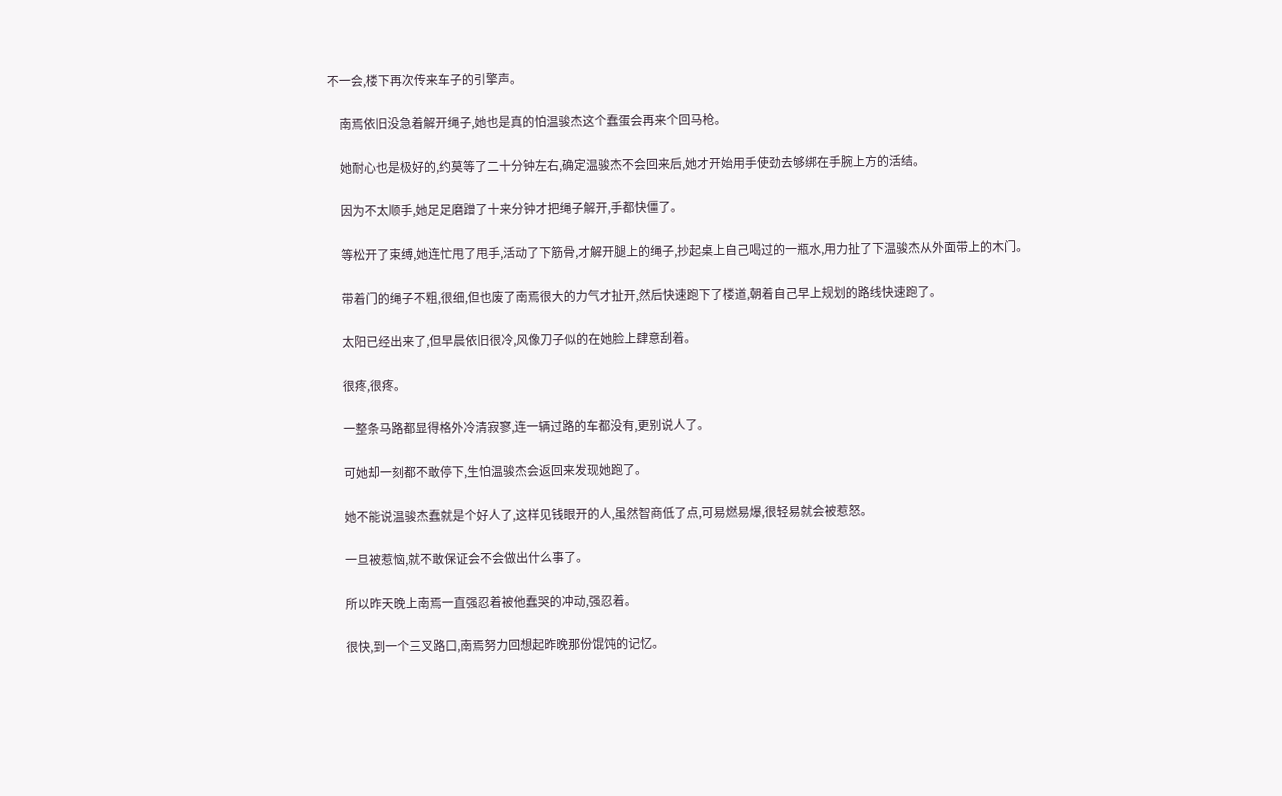不一会,楼下再次传来车子的引擎声。

    南焉依旧没急着解开绳子,她也是真的怕温骏杰这个蠢蛋会再来个回马枪。

    她耐心也是极好的,约莫等了二十分钟左右,确定温骏杰不会回来后,她才开始用手使劲去够绑在手腕上方的活结。

    因为不太顺手,她足足磨蹭了十来分钟才把绳子解开,手都快僵了。

    等松开了束缚,她连忙甩了甩手,活动了下筋骨,才解开腿上的绳子,抄起桌上自己喝过的一瓶水,用力扯了下温骏杰从外面带上的木门。

    带着门的绳子不粗,很细,但也废了南焉很大的力气才扯开,然后快速跑下了楼道,朝着自己早上规划的路线快速跑了。

    太阳已经出来了,但早晨依旧很冷,风像刀子似的在她脸上肆意刮着。

    很疼,很疼。

    一整条马路都显得格外冷清寂寥,连一辆过路的车都没有,更别说人了。

    可她却一刻都不敢停下,生怕温骏杰会返回来发现她跑了。

    她不能说温骏杰蠢就是个好人了,这样见钱眼开的人,虽然智商低了点,可易燃易爆,很轻易就会被惹怒。

    一旦被惹恼,就不敢保证会不会做出什么事了。

    所以昨天晚上南焉一直强忍着被他蠢哭的冲动,强忍着。

    很快,到一个三叉路口,南焉努力回想起昨晚那份馄饨的记忆。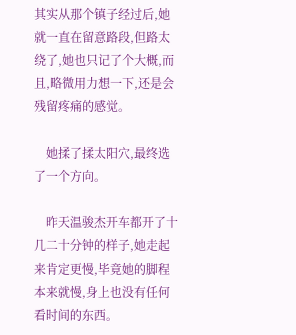其实从那个镇子经过后,她就一直在留意路段,但路太绕了,她也只记了个大概,而且,略微用力想一下,还是会残留疼痛的感觉。

    她揉了揉太阳穴,最终选了一个方向。

    昨天温骏杰开车都开了十几二十分钟的样子,她走起来肯定更慢,毕竟她的脚程本来就慢,身上也没有任何看时间的东西。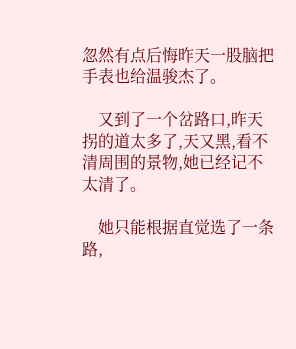忽然有点后悔昨天一股脑把手表也给温骏杰了。

    又到了一个岔路口,昨天拐的道太多了,天又黑,看不清周围的景物,她已经记不太清了。

    她只能根据直觉选了一条路,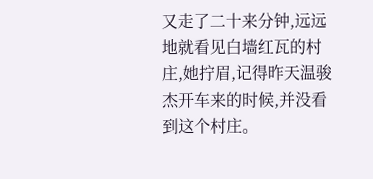又走了二十来分钟,远远地就看见白墙红瓦的村庄,她拧眉,记得昨天温骏杰开车来的时候,并没看到这个村庄。